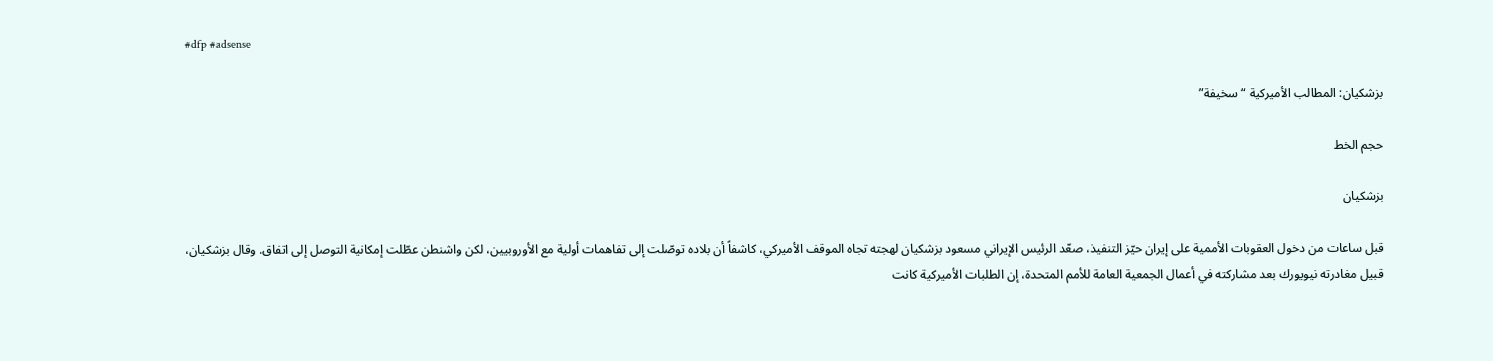#dfp #adsense

بزشكيان: المطالب الأميركية “سخيفة”

حجم الخط

بزشكيان

قبل ساعات من دخول العقوبات الأممية على إيران حيّز التنفيذ، صعّد الرئيس الإيراني مسعود بزشكيان لهجته تجاه الموقف الأميركي، كاشفاً أن بلاده توصّلت إلى تفاهمات أولية مع الأوروبيين، لكن واشنطن عطّلت إمكانية التوصل إلى اتفاق. وقال بزشكيان، قبيل مغادرته نيويورك بعد مشاركته في أعمال الجمعية العامة للأمم المتحدة، إن الطلبات الأميركية كانت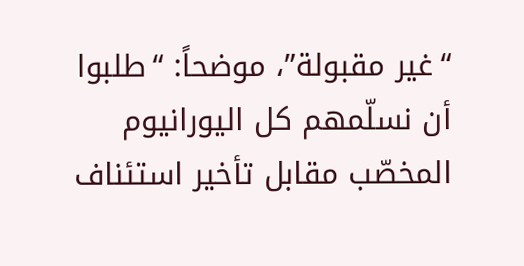“غير مقبولة”، موضحاً: “طلبوا أن نسلّمهم كل اليورانيوم المخصّب مقابل تأخير استئناف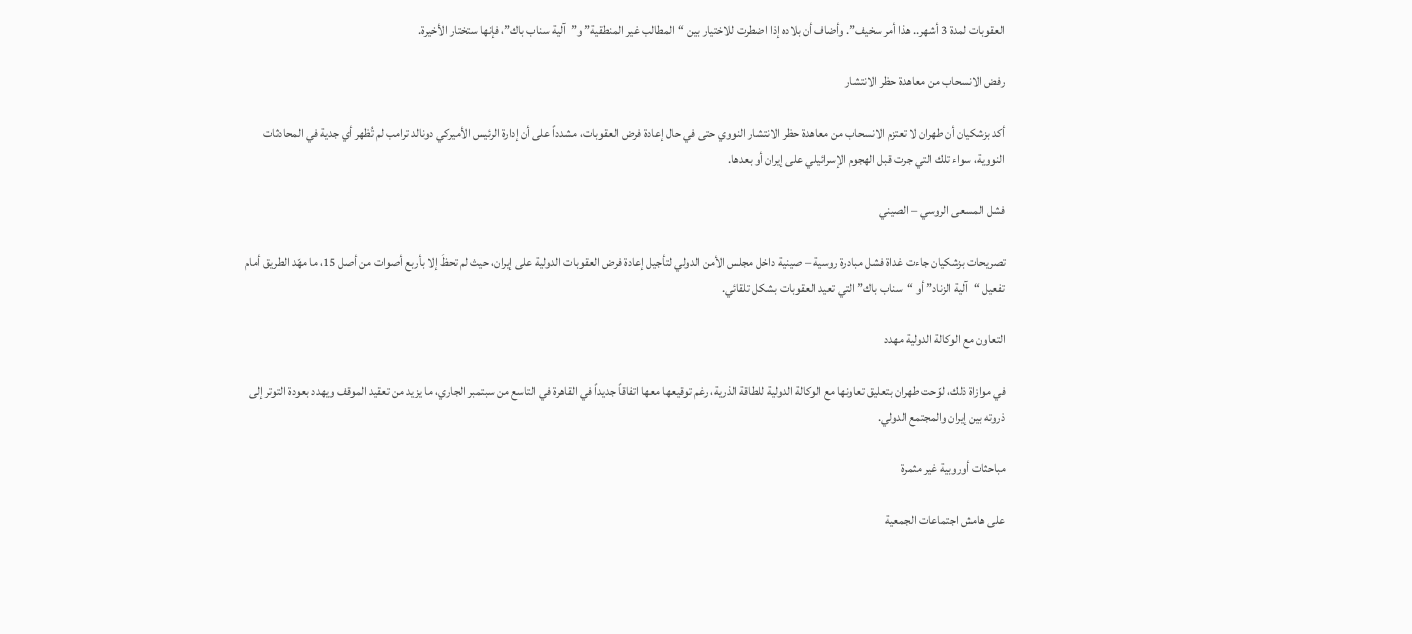العقوبات لمدة 3 أشهر.. هذا أمر سخيف”. وأضاف أن بلاده إذا اضطرت للاختيار بين “المطالب غير المنطقية” و”آلية سناب باك”، فإنها ستختار الأخيرة.

رفض الانسحاب من معاهدة حظر الانتشار

أكد بزشكيان أن طهران لا تعتزم الانسحاب من معاهدة حظر الانتشار النووي حتى في حال إعادة فرض العقوبات، مشدداً على أن إدارة الرئيس الأميركي دونالد ترامب لم تُظهر أي جدية في المحادثات النووية، سواء تلك التي جرت قبل الهجوم الإسرائيلي على إيران أو بعدها.

فشل المسعى الروسي – الصيني

تصريحات بزشكيان جاءت غداة فشل مبادرة روسية – صينية داخل مجلس الأمن الدولي لتأجيل إعادة فرض العقوبات الدولية على إيران، حيث لم تحظَ إلا بأربع أصوات من أصل 15، ما مهّد الطريق أمام تفعيل “آلية الزناد” أو “سناب باك” التي تعيد العقوبات بشكل تلقائي.

التعاون مع الوكالة الدولية مهدد

في موازاة ذلك، لوّحت طهران بتعليق تعاونها مع الوكالة الدولية للطاقة الذرية، رغم توقيعها معها اتفاقاً جديداً في القاهرة في التاسع من سبتمبر الجاري، ما يزيد من تعقيد الموقف ويهدد بعودة التوتر إلى ذروته بين إيران والمجتمع الدولي.

مباحثات أوروبية غير مثمرة

على هامش اجتماعات الجمعية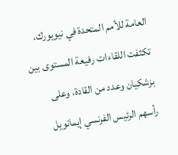العامة للأمم المتحدة في نيويورك، تكثفت اللقاءات رفيعة المستوى بين بزشكيان وعدد من القادة، وعلى رأسهم الرئيس الفرنسي إيمانويل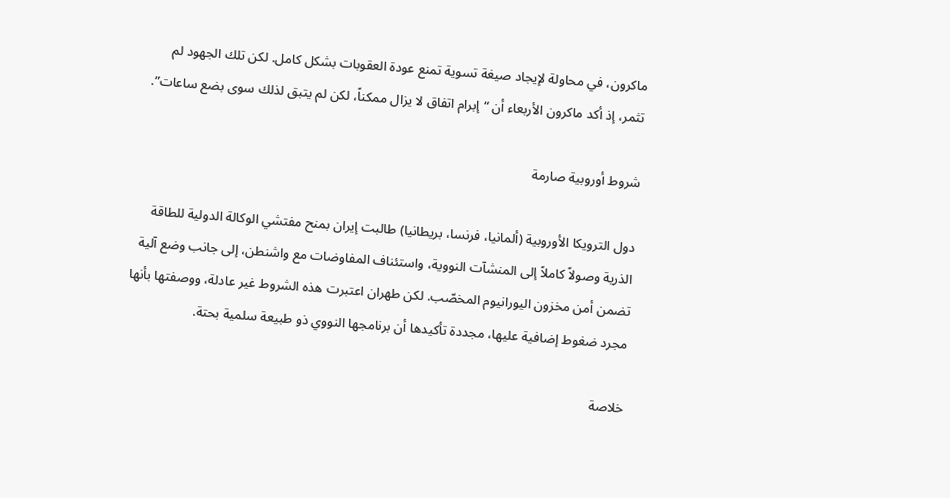ماكرون، في محاولة لإيجاد صيغة تسوية تمنع عودة العقوبات بشكل كامل. لكن تلك الجهود لم تثمر، إذ أكد ماكرون الأربعاء أن “إبرام اتفاق لا يزال ممكناً، لكن لم يتبق لذلك سوى بضع ساعات”.

شروط أوروبية صارمة

دول الترويكا الأوروبية (ألمانيا، فرنسا، بريطانيا) طالبت إيران بمنح مفتشي الوكالة الدولية للطاقة الذرية وصولاً كاملاً إلى المنشآت النووية، واستئناف المفاوضات مع واشنطن، إلى جانب وضع آلية تضمن أمن مخزون اليورانيوم المخصّب. لكن طهران اعتبرت هذه الشروط غير عادلة، ووصفتها بأنها مجرد ضغوط إضافية عليها، مجددة تأكيدها أن برنامجها النووي ذو طبيعة سلمية بحتة.

خلاصة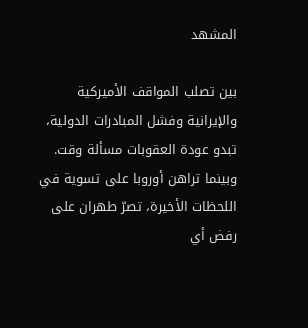المشهد

بين تصلب المواقف الأميركية والإيرانية وفشل المبادرات الدولية، تبدو عودة العقوبات مسألة وقت. وبينما تراهن أوروبا على تسوية في اللحظات الأخيرة، تصرّ طهران على رفض أي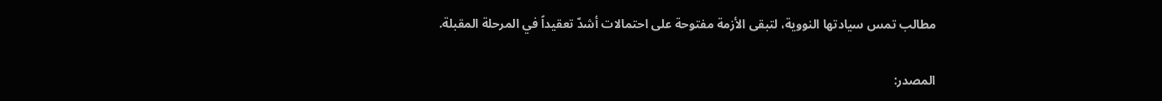مطالب تمس سيادتها النووية، لتبقى الأزمة مفتوحة على احتمالات أشدّ تعقيداً في المرحلة المقبلة.

المصدر: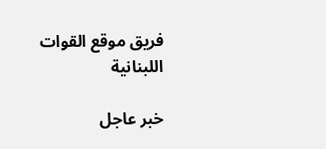فريق موقع القوات اللبنانية

خبر عاجل